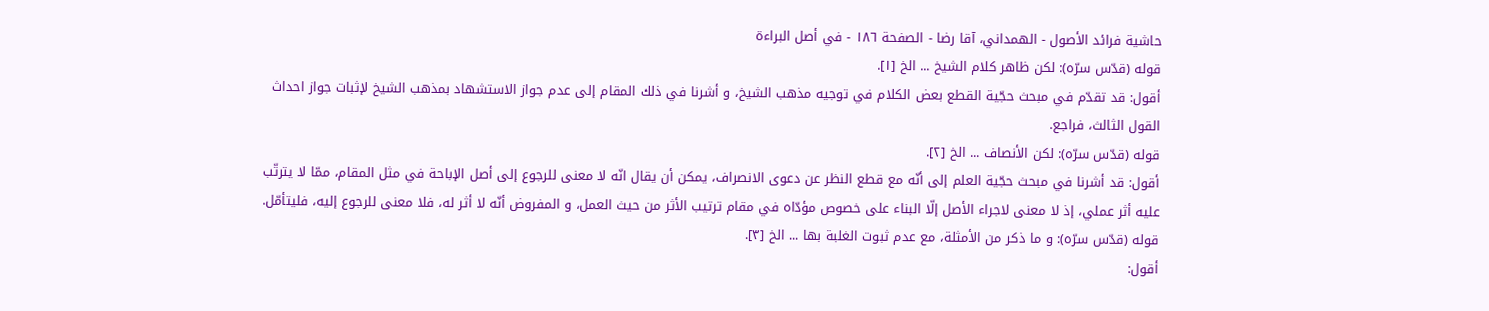حاشية فرائد الأصول - الهمداني، آقا رضا - الصفحة ١٨٦ - في أصل البراءة
قوله (قدّس سرّه): لكن ظاهر كلام الشيخ ... الخ [١].
أقول: قد تقدّم في مبحث حجّية القطع بعض الكلام في توجيه مذهب الشيخ، و أشرنا في ذلك المقام إلى عدم جواز الاستشهاد بمذهب الشيخ لإثبات جواز احداث القول الثالث، فراجع.
قوله (قدّس سرّه): لكن الأنصاف ... الخ [٢].
أقول: قد أشرنا في مبحث حجّية العلم إلى أنّه مع قطع النظر عن دعوى الانصراف، يمكن أن يقال انّه لا معنى للرجوع إلى أصل الإباحة في مثل المقام، ممّا لا يترتّب عليه أثر عملي، إذ لا معنى لاجراء الأصل إلّا البناء على خصوص مؤدّاه في مقام ترتيب الأثر من حيث العمل، و المفروض أنّه لا أثر له، فلا معنى للرجوع إليه، فليتأمّل.
قوله (قدّس سرّه): و ما ذكر من الأمثلة، مع عدم ثبوت الغلبة بها ... الخ [٣].
أقول: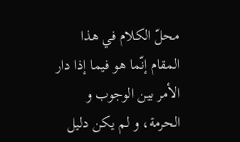محلّ الكلام في هذا المقام إنّما هو فيما إذا دار الأمر بين الوجوب و الحرمة، و لم يكن دليل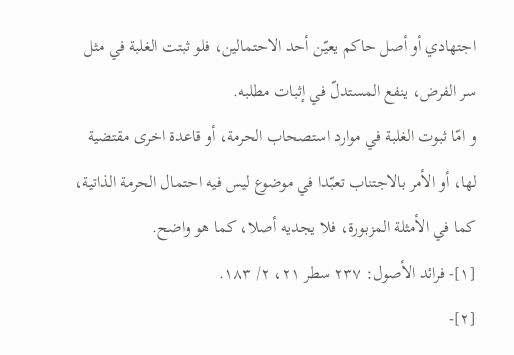اجتهادي أو أصل حاكم يعيّن أحد الاحتمالين، فلو ثبتت الغلبة في مثل سر الفرض، ينفع المستدلّ في إثبات مطلبه.
و امّا ثبوت الغلبة في موارد استصحاب الحرمة، أو قاعدة اخرى مقتضية لها، أو الأمر بالاجتناب تعبّدا في موضوع ليس فيه احتمال الحرمة الذاتية، كما في الأمثلة المزبورة، فلا يجديه أصلا، كما هو واضح.
[١]- فرائد الأصول: ٢٣٧ سطر ٢١، ٢/ ١٨٣.
[٢]-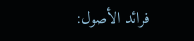فرائد الأصول: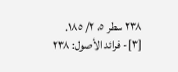٢٣٨ سطر ٥، ٢/ ١٨٥.
[٣]- فرائد الأصول: ٢٣٨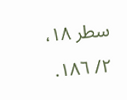سطر ١٨، ٢/ ١٨٦.